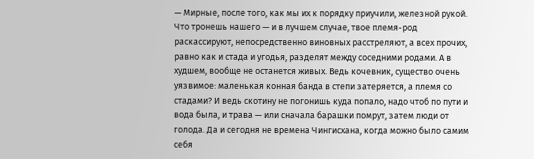— Мирные, после того, как мы их к порядку приучили, железной рукой. Что тронешь нашего — и в лучшем случае, твое племя-род раскассируют, непосредственно виновных расстреляют, а всех прочих, равно как и стада и угодья, разделят между соседними родами. А в худшем, вообще не останется живых. Ведь кочевник, существо очень уязвимое: маленькая конная банда в степи затеряется, а племя со стадами? И ведь скотину не погонишь куда попало, надо чтоб по пути и вода была, и трава — или сначала барашки помрут, затем люди от голода. Да и сегодня не времена Чингисхана, когда можно было самим себя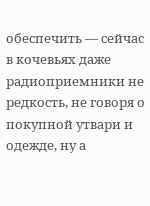обеспечить — сейчас в кочевьях даже радиоприемники не редкость, не говоря о покупной утвари и одежде, ну а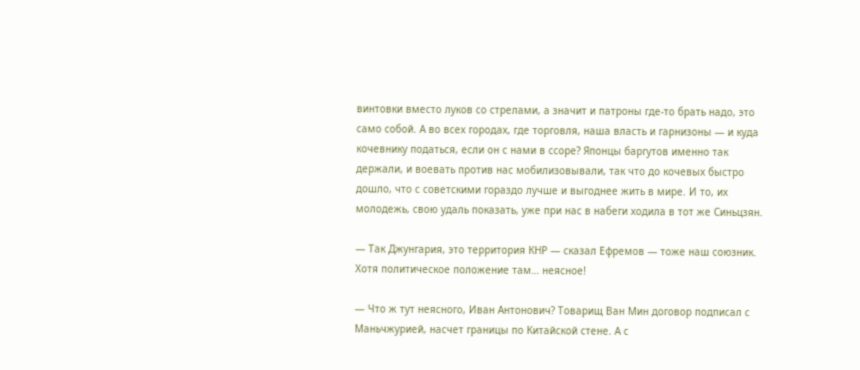винтовки вместо луков со стрелами, а значит и патроны где-то брать надо, это само собой. А во всех городах, где торговля, наша власть и гарнизоны — и куда кочевнику податься, если он с нами в ссоре? Японцы баргутов именно так держали, и воевать против нас мобилизовывали, так что до кочевых быстро дошло, что с советскими гораздо лучше и выгоднее жить в мире. И то, их молодежь, свою удаль показать, уже при нас в набеги ходила в тот же Синьцзян.

— Так Джунгария, это территория КНР — сказал Ефремов — тоже наш союзник. Хотя политическое положение там… неясное!

— Что ж тут неясного, Иван Антонович? Товарищ Ван Мин договор подписал с Маньчжурией, насчет границы по Китайской стене. А с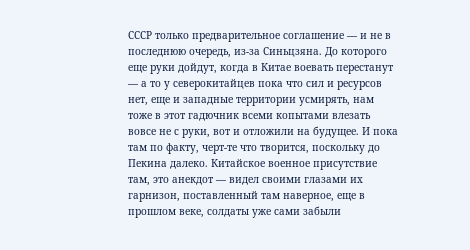СССР только предварительное соглашение — и не в последнюю очередь, из-за Синьцзяна. До которого еще руки дойдут, когда в Китае воевать перестанут — а то у северокитайцев пока что сил и ресурсов нет, еще и западные территории усмирять, нам тоже в этот гадючник всеми копытами влезать вовсе не с руки, вот и отложили на будущее. И пока там по факту, черт-те что творится, поскольку до Пекина далеко. Китайское военное присутствие там, это анекдот — видел своими глазами их гарнизон, поставленный там наверное, еще в прошлом веке, солдаты уже сами забыли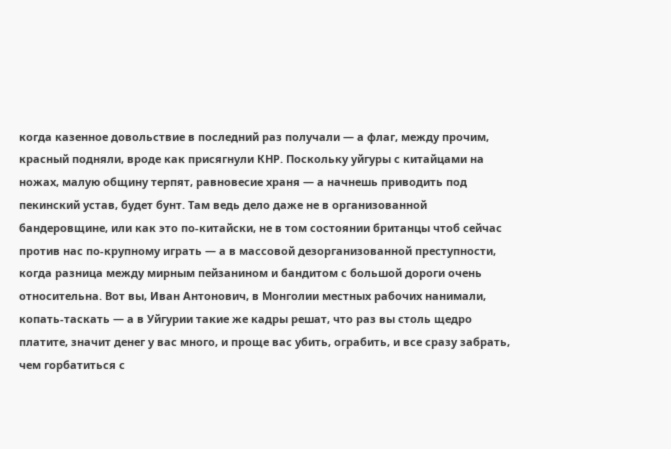когда казенное довольствие в последний раз получали — а флаг, между прочим, красный подняли, вроде как присягнули КНР. Поскольку уйгуры с китайцами на ножах, малую общину терпят, равновесие храня — а начнешь приводить под пекинский устав, будет бунт. Там ведь дело даже не в организованной бандеровщине, или как это по-китайски, не в том состоянии британцы чтоб сейчас против нас по-крупному играть — а в массовой дезорганизованной преступности, когда разница между мирным пейзанином и бандитом с большой дороги очень относительна. Вот вы, Иван Антонович, в Монголии местных рабочих нанимали, копать-таскать — а в Уйгурии такие же кадры решат, что раз вы столь щедро платите, значит денег у вас много, и проще вас убить, ограбить, и все сразу забрать, чем горбатиться с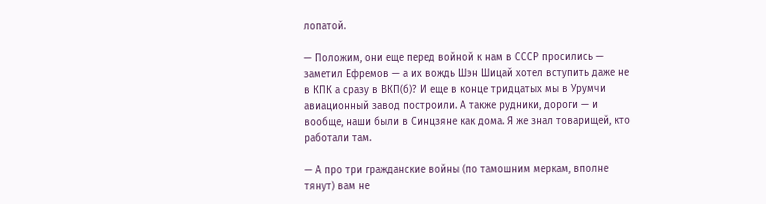лопатой.

— Положим, они еще перед войной к нам в СССР просились — заметил Ефремов — а их вождь Шэн Шицай хотел вступить даже не в КПК а сразу в ВКП(б)? И еще в конце тридцатых мы в Урумчи авиационный завод построили. А также рудники, дороги — и вообще, наши были в Синцзяне как дома. Я же знал товарищей, кто работали там.

— А про три гражданские войны (по тамошним меркам, вполне тянут) вам не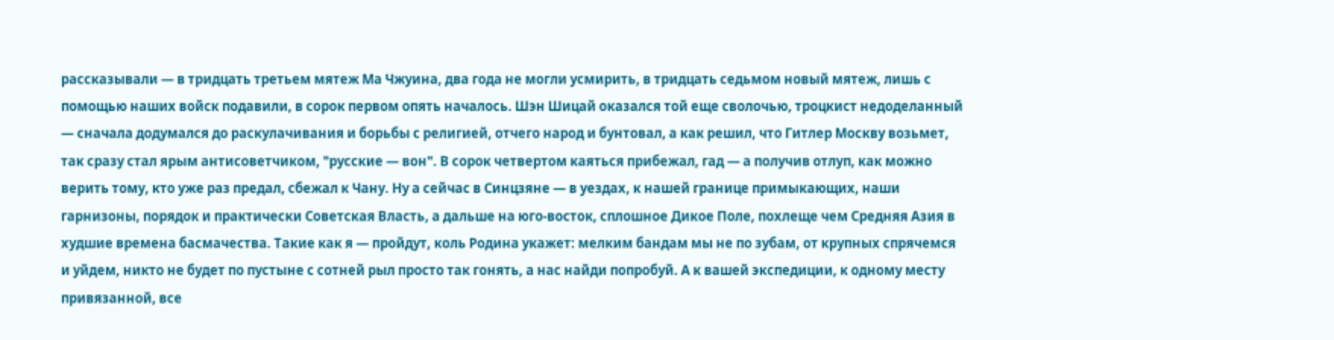рассказывали — в тридцать третьем мятеж Ма Чжуина, два года не могли усмирить, в тридцать седьмом новый мятеж, лишь с помощью наших войск подавили, в сорок первом опять началось. Шэн Шицай оказался той еще сволочью, троцкист недоделанный — сначала додумался до раскулачивания и борьбы с религией, отчего народ и бунтовал, а как решил, что Гитлер Москву возьмет, так сразу стал ярым антисоветчиком, "русские — вон". В сорок четвертом каяться прибежал, гад — а получив отлуп, как можно верить тому, кто уже раз предал, сбежал к Чану. Ну а сейчас в Синцзяне — в уездах, к нашей границе примыкающих, наши гарнизоны, порядок и практически Советская Власть, а дальше на юго-восток, сплошное Дикое Поле, похлеще чем Средняя Азия в худшие времена басмачества. Такие как я — пройдут, коль Родина укажет: мелким бандам мы не по зубам, от крупных спрячемся и уйдем, никто не будет по пустыне с сотней рыл просто так гонять, а нас найди попробуй. А к вашей экспедиции, к одному месту привязанной, все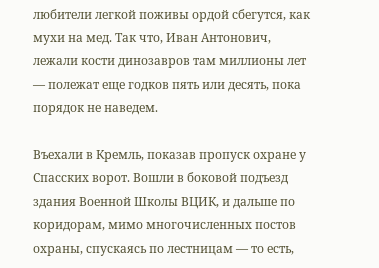любители легкой поживы ордой сбегутся, как мухи на мед. Так что, Иван Антонович, лежали кости динозавров там миллионы лет — полежат еще годков пять или десять, пока порядок не наведем.

Въехали в Кремль, показав пропуск охране у Спасских ворот. Вошли в боковой подъезд здания Военной Школы ВЦИК, и дальше по коридорам, мимо многочисленных постов охраны, спускаясь по лестницам — то есть,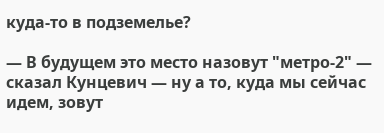куда-то в подземелье?

— В будущем это место назовут "метро-2" — сказал Кунцевич — ну а то, куда мы сейчас идем, зовут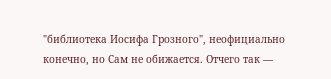"библиотека Иосифа Грозного", неофициально конечно, но Сам не обижается. Отчего так —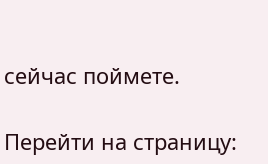сейчас поймете.

Перейти на страницу: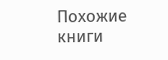Похожие книги